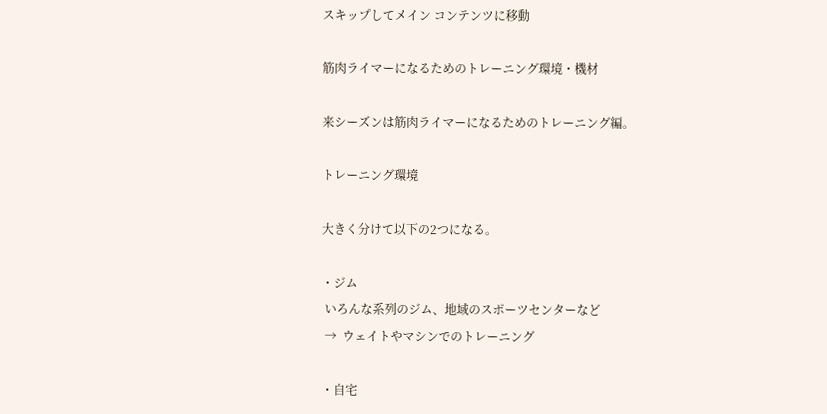スキップしてメイン コンテンツに移動

筋肉ライマーになるためのトレーニング環境・機材

来シーズンは筋肉ライマーになるためのトレーニング編。

トレーニング環境

大きく分けて以下の2つになる。

・ジム
 いろんな系列のジム、地域のスポーツセンターなど
 →  ウェイトやマシンでのトレーニング

・自宅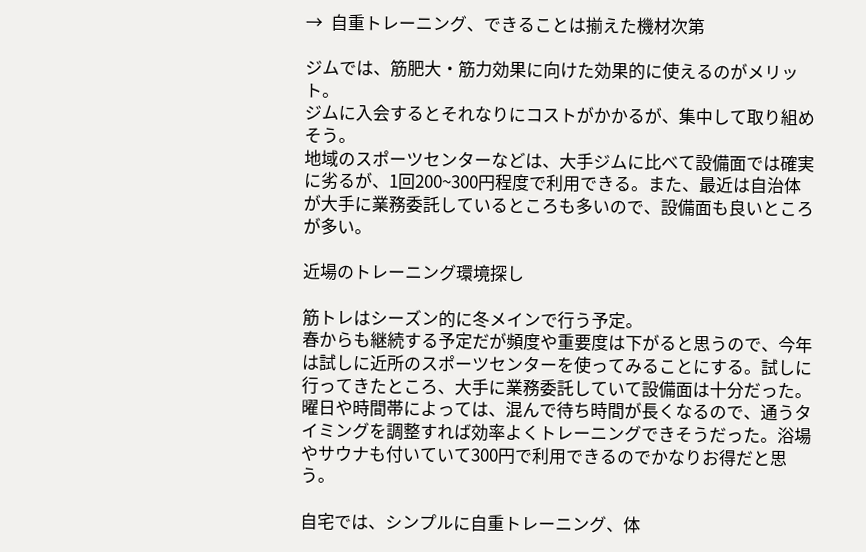→  自重トレーニング、できることは揃えた機材次第

ジムでは、筋肥大・筋力効果に向けた効果的に使えるのがメリット。
ジムに入会するとそれなりにコストがかかるが、集中して取り組めそう。
地域のスポーツセンターなどは、大手ジムに比べて設備面では確実に劣るが、1回200~300円程度で利用できる。また、最近は自治体が大手に業務委託しているところも多いので、設備面も良いところが多い。

近場のトレーニング環境探し

筋トレはシーズン的に冬メインで行う予定。
春からも継続する予定だが頻度や重要度は下がると思うので、今年は試しに近所のスポーツセンターを使ってみることにする。試しに行ってきたところ、大手に業務委託していて設備面は十分だった。曜日や時間帯によっては、混んで待ち時間が長くなるので、通うタイミングを調整すれば効率よくトレーニングできそうだった。浴場やサウナも付いていて300円で利用できるのでかなりお得だと思う。

自宅では、シンプルに自重トレーニング、体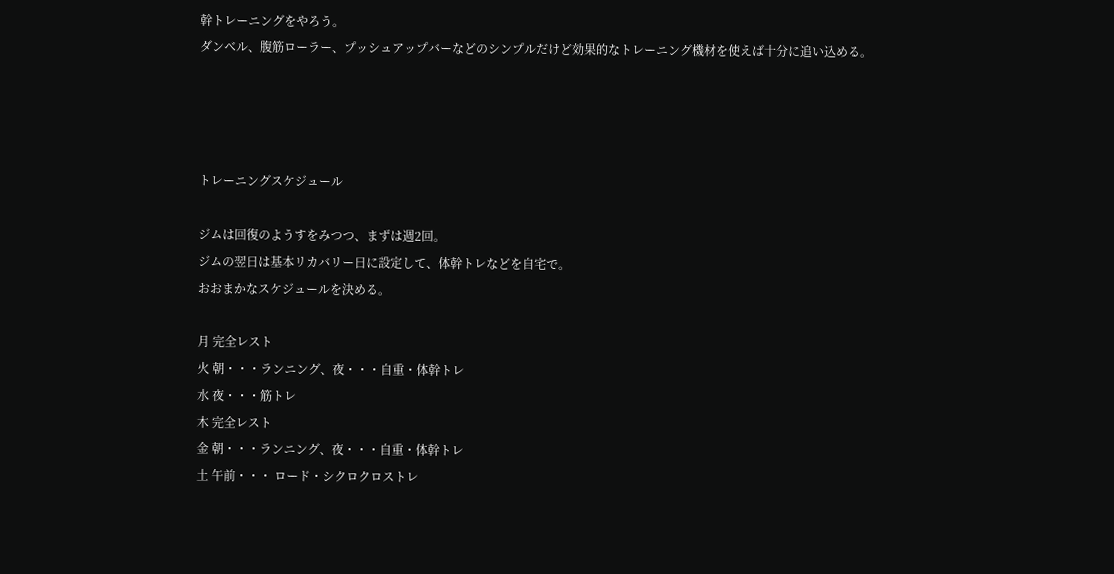幹トレーニングをやろう。
ダンベル、腹筋ローラー、プッシュアップバーなどのシンプルだけど効果的なトレーニング機材を使えば十分に追い込める。




トレーニングスケジュール

ジムは回復のようすをみつつ、まずは週2回。
ジムの翌日は基本リカバリー日に設定して、体幹トレなどを自宅で。
おおまかなスケジュールを決める。

月 完全レスト
火 朝・・・ランニング、夜・・・自重・体幹トレ
水 夜・・・筋トレ
木 完全レスト
金 朝・・・ランニング、夜・・・自重・体幹トレ
土 午前・・・ ロード・シクロクロストレ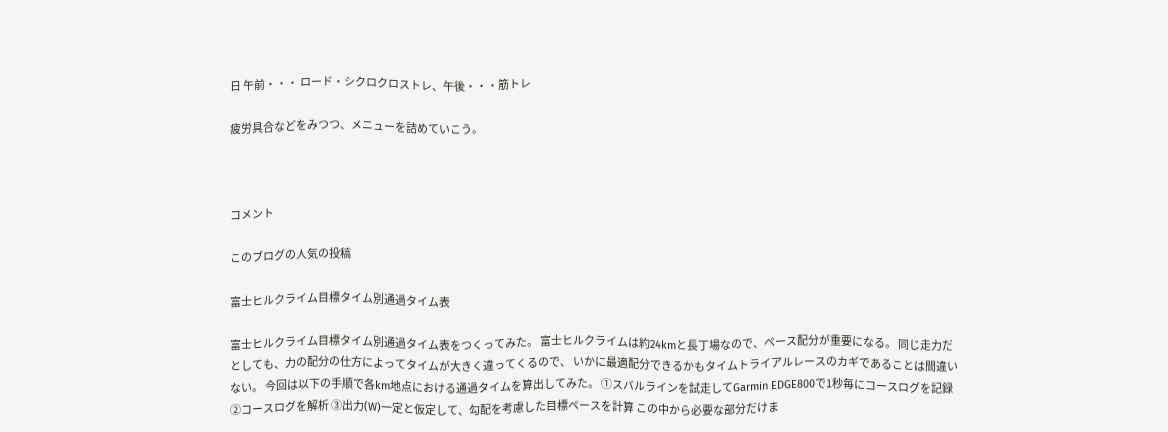日 午前・・・ ロード・シクロクロストレ、午後・・・筋トレ

疲労具合などをみつつ、メニューを詰めていこう。



コメント

このブログの人気の投稿

富士ヒルクライム目標タイム別通過タイム表

富士ヒルクライム目標タイム別通過タイム表をつくってみた。 富士ヒルクライムは約24kmと長丁場なので、ペース配分が重要になる。 同じ走力だとしても、力の配分の仕方によってタイムが大きく違ってくるので、 いかに最適配分できるかもタイムトライアルレースのカギであることは間違いない。 今回は以下の手順で各km地点における通過タイムを算出してみた。 ①スバルラインを試走してGarmin EDGE800で1秒毎にコースログを記録 ②コースログを解析 ③出力(W)一定と仮定して、勾配を考慮した目標ペースを計算 この中から必要な部分だけま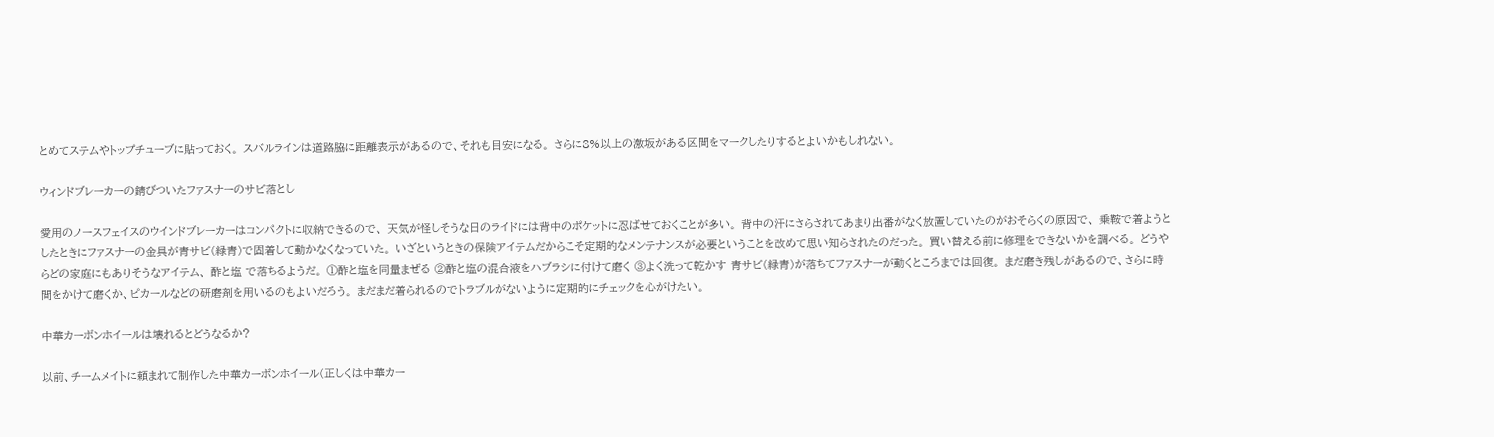とめてステムやトップチューブに貼っておく。 スバルラインは道路脇に距離表示があるので、それも目安になる。 さらに8%以上の激坂がある区間をマークしたりするとよいかもしれない。

ウィンドブレーカーの錆びついたファスナーのサビ落とし

愛用のノースフェイスのウインドブレーカーはコンパクトに収納できるので、 天気が怪しそうな日のライドには背中のポケットに忍ばせておくことが多い。 背中の汗にさらされてあまり出番がなく放置していたのがおそらくの原因で、 乗鞍で着ようとしたときにファスナーの金具が青サビ(緑青)で固着して動かなくなっていた。 いざというときの保険アイテムだからこそ定期的なメンテナンスが必要ということを改めて思い知らされたのだった。 買い替える前に修理をできないかを調べる。 どうやらどの家庭にもありそうなアイテム、 酢と塩 で落ちるようだ。 ①酢と塩を同量まぜる ②酢と塩の混合液をハブラシに付けて磨く ③よく洗って乾かす 青サビ(緑青)が落ちてファスナーが動くところまでは回復。 まだ磨き残しがあるので、さらに時間をかけて磨くか、ピカールなどの研磨剤を用いるのもよいだろう。 まだまだ着られるのでトラブルがないように定期的にチェックを心がけたい。

中華カーボンホイールは壊れるとどうなるか?

以前、チームメイトに頼まれて制作した中華カーボンホイール(正しくは中華カー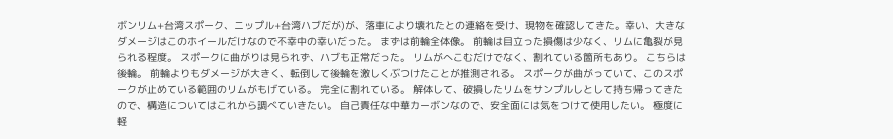ボンリム+台湾スポーク、ニップル+台湾ハブだが)が、落車により壊れたとの連絡を受け、現物を確認してきた。幸い、大きなダメージはこのホイールだけなので不幸中の幸いだった。 まずは前輪全体像。 前輪は目立った損傷は少なく、リムに亀裂が見られる程度。 スポークに曲がりは見られず、ハブも正常だった。 リムがへこむだけでなく、割れている箇所もあり。 こちらは後輪。 前輪よりもダメージが大きく、転倒して後輪を激しくぶつけたことが推測される。 スポークが曲がっていて、このスポークが止めている範囲のリムがもげている。 完全に割れている。 解体して、破損したリムをサンプルしとして持ち帰ってきたので、構造についてはこれから調べていきたい。 自己責任な中華カーボンなので、安全面には気をつけて使用したい。 極度に軽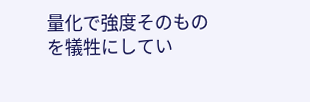量化で強度そのものを犠牲にしてい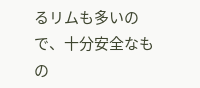るリムも多いので、十分安全なもの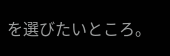を選びたいところ。